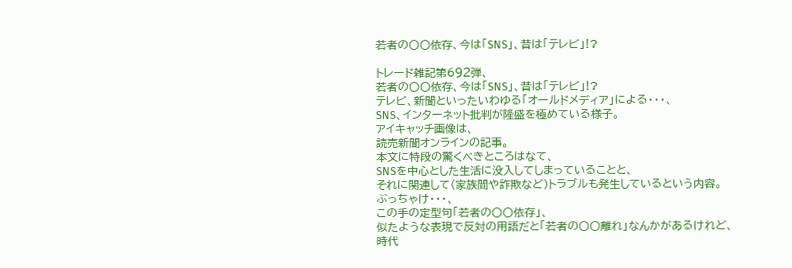若者の〇〇依存、今は「SNS」、昔は「テレビ」!?

トレード雑記第692弾、
若者の〇〇依存、今は「SNS」、昔は「テレビ」!?
テレビ、新聞といったいわゆる「オールドメディア」による・・・、
SNS、インターネット批判が隆盛を極めている様子。
アイキャッチ画像は、
読売新聞オンラインの記事。
本文に特段の驚くべきところはなて、
SNSを中心とした生活に没入してしまっていることと、
それに関連して(家族間や詐欺など)トラブルも発生しているという内容。
ぶっちゃけ・・・、
この手の定型句「若者の〇〇依存」、
似たような表現で反対の用語だと「若者の〇〇離れ」なんかがあるけれど、
時代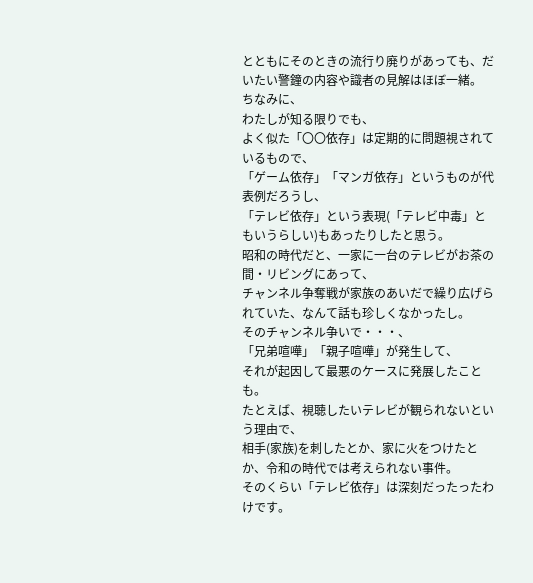とともにそのときの流行り廃りがあっても、だいたい警鐘の内容や識者の見解はほぼ一緒。
ちなみに、
わたしが知る限りでも、
よく似た「〇〇依存」は定期的に問題視されているもので、
「ゲーム依存」「マンガ依存」というものが代表例だろうし、
「テレビ依存」という表現(「テレビ中毒」ともいうらしい)もあったりしたと思う。
昭和の時代だと、一家に一台のテレビがお茶の間・リビングにあって、
チャンネル争奪戦が家族のあいだで繰り広げられていた、なんて話も珍しくなかったし。
そのチャンネル争いで・・・、
「兄弟喧嘩」「親子喧嘩」が発生して、
それが起因して最悪のケースに発展したことも。
たとえば、視聴したいテレビが観られないという理由で、
相手(家族)を刺したとか、家に火をつけたとか、令和の時代では考えられない事件。
そのくらい「テレビ依存」は深刻だったったわけです。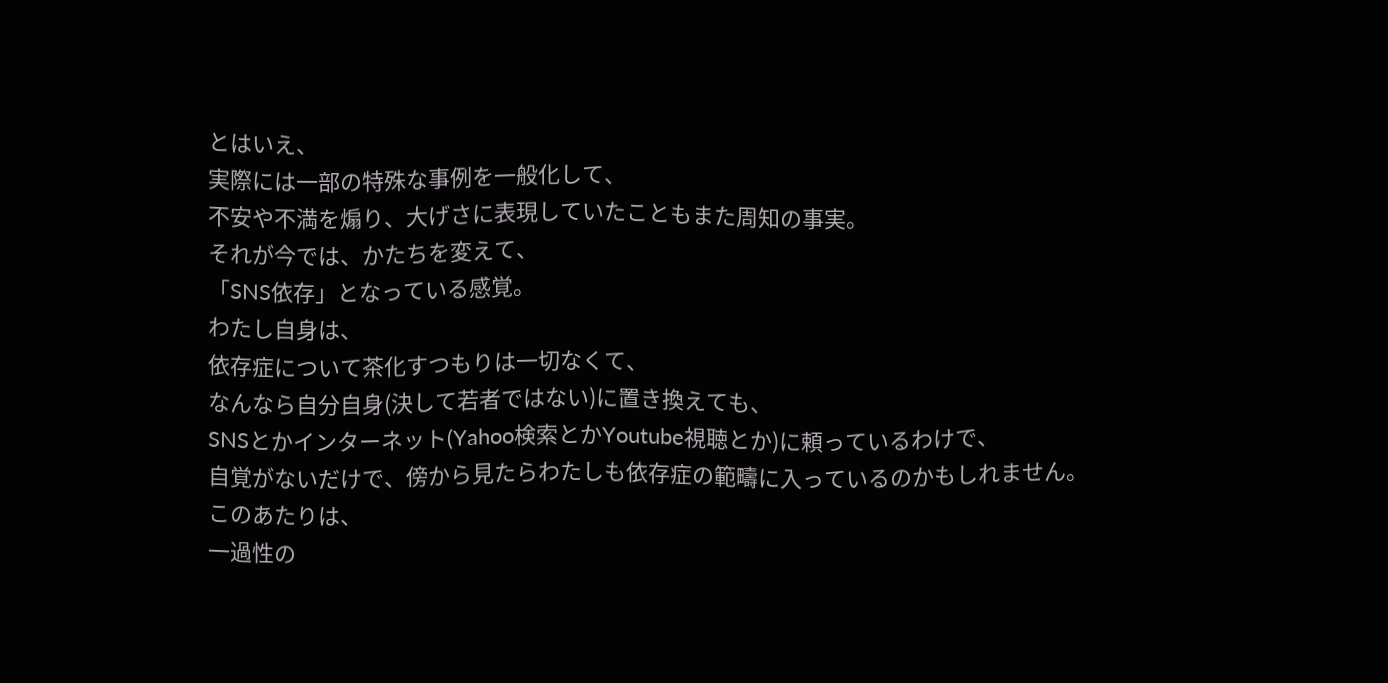とはいえ、
実際には一部の特殊な事例を一般化して、
不安や不満を煽り、大げさに表現していたこともまた周知の事実。
それが今では、かたちを変えて、
「SNS依存」となっている感覚。
わたし自身は、
依存症について茶化すつもりは一切なくて、
なんなら自分自身(決して若者ではない)に置き換えても、
SNSとかインターネット(Yahoo検索とかYoutube視聴とか)に頼っているわけで、
自覚がないだけで、傍から見たらわたしも依存症の範疇に入っているのかもしれません。
このあたりは、
一過性の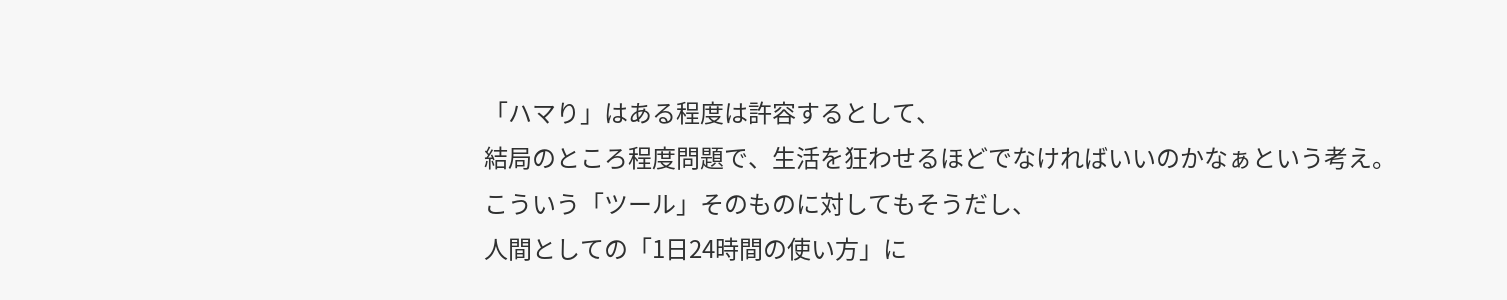「ハマり」はある程度は許容するとして、
結局のところ程度問題で、生活を狂わせるほどでなければいいのかなぁという考え。
こういう「ツール」そのものに対してもそうだし、
人間としての「1日24時間の使い方」に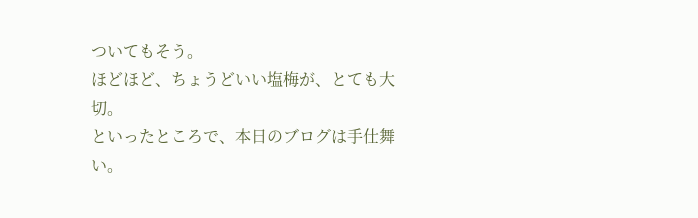ついてもそう。
ほどほど、ちょうどいい塩梅が、とても大切。
といったところで、本日のブログは手仕舞い。